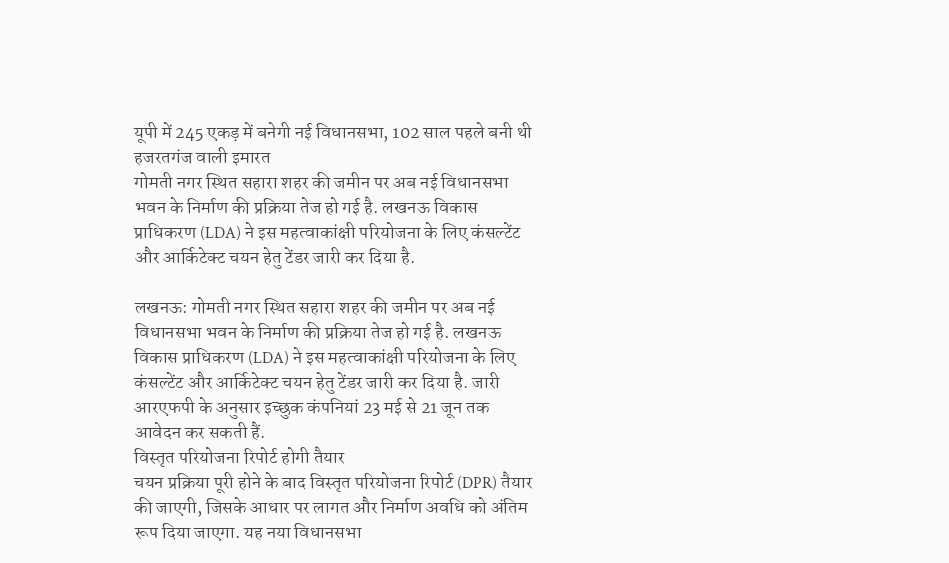यूपी में 245 एकड़ में बनेगी नई विधानसभा, 102 साल पहले बनी थी हजरतगंज वाली इमारत
गोमती नगर स्थित सहारा शहर की जमीन पर अब नई विधानसभा भवन के निर्माण की प्रक्रिया तेज हो गई है. लखनऊ विकास प्राधिकरण (LDA) ने इस महत्वाकांक्षी परियोजना के लिए कंसल्टेंट और आर्किटेक्ट चयन हेतु टेंडर जारी कर दिया है.

लखनऊ: गोमती नगर स्थित सहारा शहर की जमीन पर अब नई विधानसभा भवन के निर्माण की प्रक्रिया तेज हो गई है. लखनऊ विकास प्राधिकरण (LDA) ने इस महत्वाकांक्षी परियोजना के लिए कंसल्टेंट और आर्किटेक्ट चयन हेतु टेंडर जारी कर दिया है. जारी आरएफपी के अनुसार इच्छुक कंपनियां 23 मई से 21 जून तक आवेदन कर सकती हैं.
विस्तृत परियोजना रिपोर्ट होगी तैयार
चयन प्रक्रिया पूरी होने के बाद विस्तृत परियोजना रिपोर्ट (DPR) तैयार की जाएगी, जिसके आधार पर लागत और निर्माण अवधि को अंतिम रूप दिया जाएगा. यह नया विधानसभा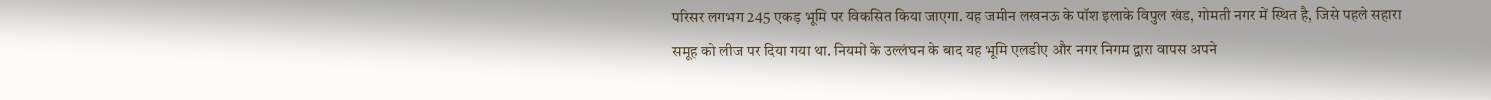परिसर लगभग 245 एकड़ भूमि पर विकसित किया जाएगा. यह जमीन लखनऊ के पॉश इलाके विपुल खंड, गोमती नगर में स्थित है, जिसे पहले सहारा समूह को लीज पर दिया गया था. नियमों के उल्लंघन के बाद यह भूमि एलडीए और नगर निगम द्वारा वापस अपने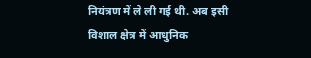नियंत्रण में ले ली गई थी. अब इसी विशाल क्षेत्र में आधुनिक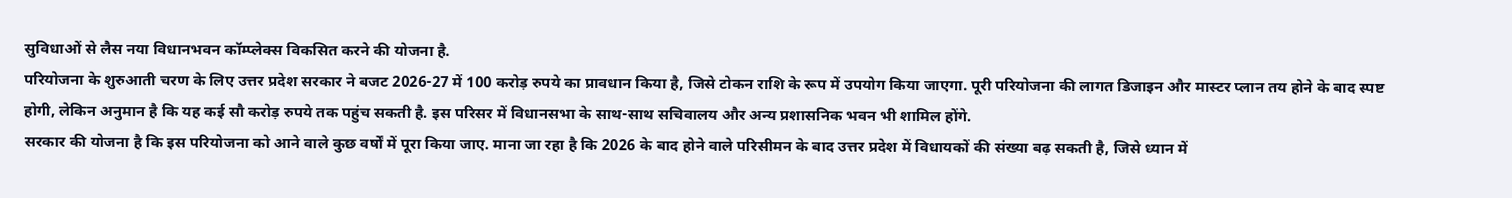सुविधाओं से लैस नया विधानभवन कॉम्प्लेक्स विकसित करने की योजना है.
परियोजना के शुरुआती चरण के लिए उत्तर प्रदेश सरकार ने बजट 2026-27 में 100 करोड़ रुपये का प्रावधान किया है, जिसे टोकन राशि के रूप में उपयोग किया जाएगा. पूरी परियोजना की लागत डिजाइन और मास्टर प्लान तय होने के बाद स्पष्ट होगी, लेकिन अनुमान है कि यह कई सौ करोड़ रुपये तक पहुंच सकती है. इस परिसर में विधानसभा के साथ-साथ सचिवालय और अन्य प्रशासनिक भवन भी शामिल होंगे.
सरकार की योजना है कि इस परियोजना को आने वाले कुछ वर्षों में पूरा किया जाए. माना जा रहा है कि 2026 के बाद होने वाले परिसीमन के बाद उत्तर प्रदेश में विधायकों की संख्या बढ़ सकती है, जिसे ध्यान में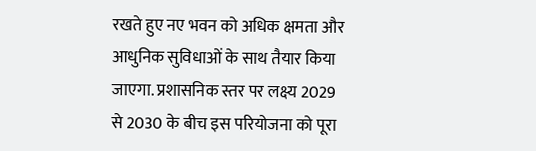रखते हुए नए भवन को अधिक क्षमता और आधुनिक सुविधाओं के साथ तैयार किया जाएगा. प्रशासनिक स्तर पर लक्ष्य 2029 से 2030 के बीच इस परियोजना को पूरा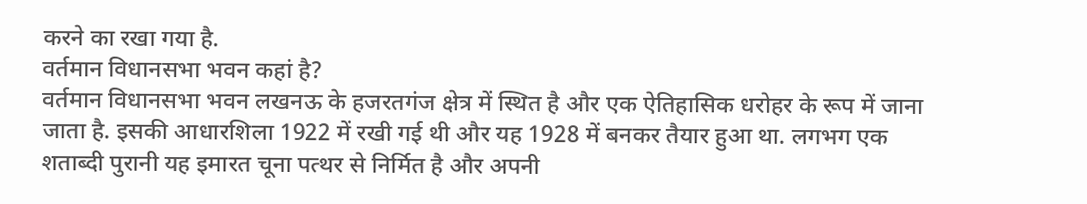करने का रखा गया है.
वर्तमान विधानसभा भवन कहां है?
वर्तमान विधानसभा भवन लखनऊ के हजरतगंज क्षेत्र में स्थित है और एक ऐतिहासिक धरोहर के रूप में जाना जाता है. इसकी आधारशिला 1922 में रखी गई थी और यह 1928 में बनकर तैयार हुआ था. लगभग एक शताब्दी पुरानी यह इमारत चूना पत्थर से निर्मित है और अपनी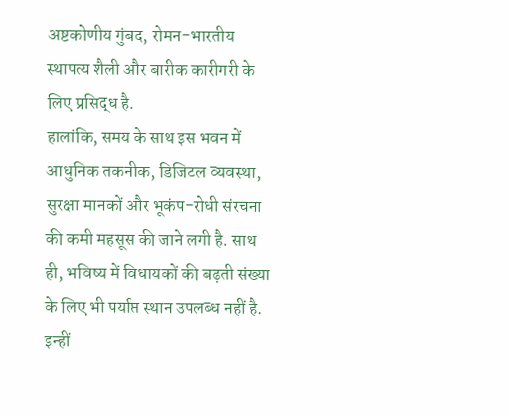अष्टकोणीय गुंबद, रोमन-भारतीय स्थापत्य शैली और बारीक कारीगरी के लिए प्रसिद्ध है.
हालांकि, समय के साथ इस भवन में आधुनिक तकनीक, डिजिटल व्यवस्था, सुरक्षा मानकों और भूकंप-रोधी संरचना की कमी महसूस की जाने लगी है. साथ ही, भविष्य में विधायकों की बढ़ती संख्या के लिए भी पर्याप्त स्थान उपलब्ध नहीं है. इन्हीं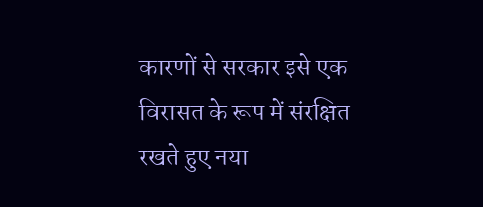कारणों से सरकार इसे एक विरासत के रूप में संरक्षित रखते हुए नया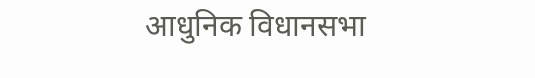आधुनिक विधानसभा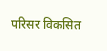परिसर विकसित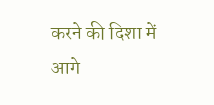करने की दिशा में आगे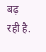बढ़ रही है.